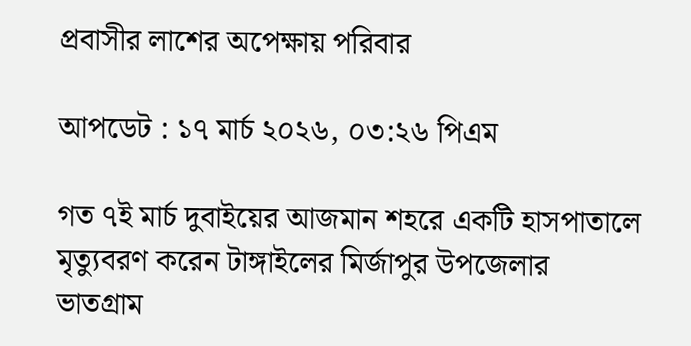প্রবাসীর লাশের অপেক্ষায় পরিবার

আপডেট : ১৭ মার্চ ২০২৬, ০৩:২৬ পিএম

গত ৭ই মার্চ দুবাইয়ের আজমান শহরে একটি হাসপাতালে মৃত্যুবরণ করেন টাঙ্গাইলের মির্জাপুর উপজেলার ভাতগ্রাম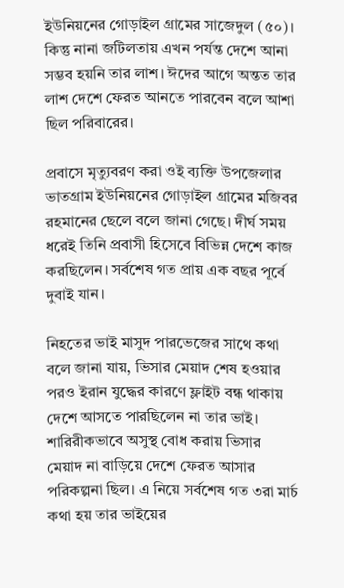ইউনিয়নের গোড়াইল গ্রামের সাজেদুল (৫০)। কিন্তু নানা জটিলতায় এখন পর্যন্ত দেশে আনা সম্ভব হয়নি তার লাশ। ঈদের আগে অন্তত তার লাশ দেশে ফেরত আনতে পারবেন বলে আশা ছিল পরিবারের।

প্রবাসে মৃত্যুবরণ করা ওই ব্যক্তি উপজেলার ভাতগ্রাম ইউনিয়নের গোড়াইল গ্রামের মজিবর রহমানের ছেলে বলে জানা গেছে। দীর্ঘ সময় ধরেই তিনি প্রবাসী হিসেবে বিভিন্ন দেশে কাজ করছিলেন। সর্বশেষ গত প্রায় এক বছর পূর্বে দুবাই যান।

নিহতের ভাই মাসুদ পারভেজের সাথে কথা বলে জানা যায়, ভিসার মেয়াদ শেষ হওয়ার পরও ইরান যুদ্ধের কারণে ফ্লাইট বন্ধ থাকায় দেশে আসতে পারছিলেন না তার ভাই। শারিরীকভাবে অসুস্থ বোধ করায় ভিসার মেয়াদ না বাড়িয়ে দেশে ফেরত আসার পরিকল্পনা ছিল। এ নিয়ে সর্বশেষ গত ৩রা মার্চ কথা হয় তার ভাইয়ের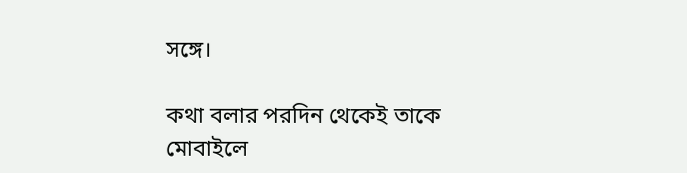সঙ্গে।

কথা বলার পরদিন থেকেই তাকে মোবাইলে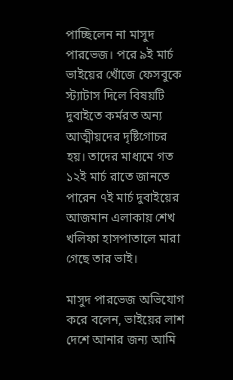পাচ্ছিলেন না মাসুদ পারভেজ। পরে ৯ই মার্চ ভাইয়ের খোঁজে ফেসবুকে স্ট্যাটাস দিলে বিষয়টি দুবাইতে কর্মরত অন্য আত্মীয়দের দৃষ্টিগোচর হয়। তাদের মাধ্যমে গত ১২ই মার্চ রাতে জানতে পারেন ৭ই মার্চ দুবাইয়ের আজমান এলাকায় শেখ খলিফা হাসপাতালে মারা গেছে তার ভাই।

মাসুদ পারভেজ অভিযোগ করে বলেন, ভাইয়ের লাশ দেশে আনার জন্য আমি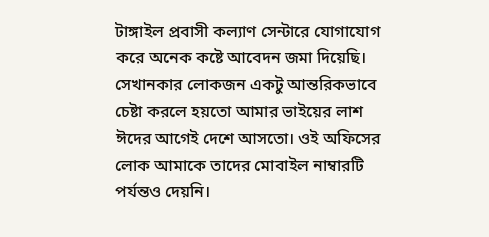টাঙ্গাইল প্রবাসী কল্যাণ সেন্টারে যোগাযোগ করে অনেক কষ্টে আবেদন জমা দিয়েছি। সেখানকার লোকজন একটু আন্তরিকভাবে চেষ্টা করলে হয়তো আমার ভাইয়ের লাশ ঈদের আগেই দেশে আসতো। ওই অফিসের লোক আমাকে তাদের মোবাইল নাম্বারটি পর্যন্তও দেয়নি।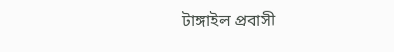টাঙ্গাইল প্রবাসী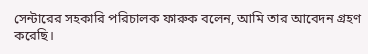সেন্টারের সহকারি পরিচালক ফারুক বলেন, আমি তার আবেদন গ্রহণ করেছি।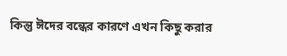কিন্তু ঈদের বন্ধের কারণে এখন কিছু করার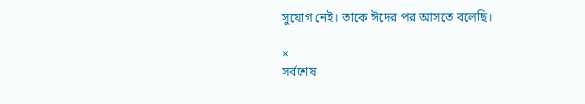সুযোগ নেই। তাকে ঈদের পর আসতে বলেছি।

×
সর্বশেষ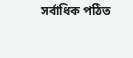সর্বাধিক পঠিত